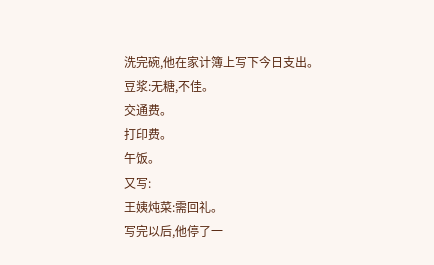洗完碗,他在家计簿上写下今日支出。
豆浆:无糖,不佳。
交通费。
打印费。
午饭。
又写:
王姨炖菜:需回礼。
写完以后,他停了一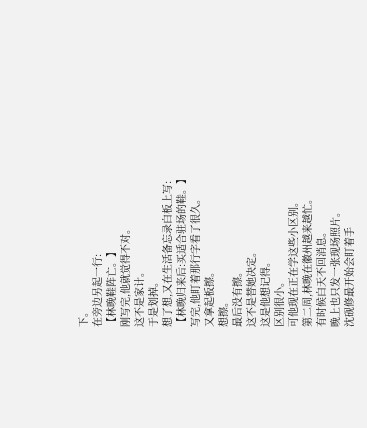下。
在旁边另起一行:
【林晚鞋阵亡。】
刚写完,他就觉得不对。
这不是家计。
于是划掉。
想了想,又在生活备忘录白板上写:
【林晚归来后:买适合驻场的鞋。】
写完,他盯着那行字看了很久。
又拿起板擦。
想擦。
最后没有擦。
这不是替她决定。
这是他想记得。
区别很小。
可他现在正在学这些小区别。
第二周,林晚在徽州越来越忙。
有时候白天不回消息。
晚上也只发一张现场照片。
沈砚修最开始会盯着手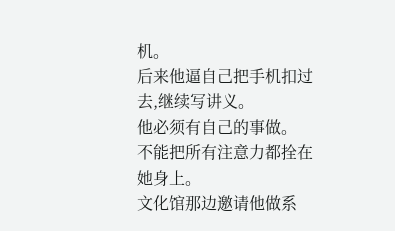机。
后来他逼自己把手机扣过去,继续写讲义。
他必须有自己的事做。
不能把所有注意力都拴在她身上。
文化馆那边邀请他做系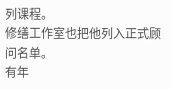列课程。
修缮工作室也把他列入正式顾问名单。
有年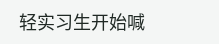轻实习生开始喊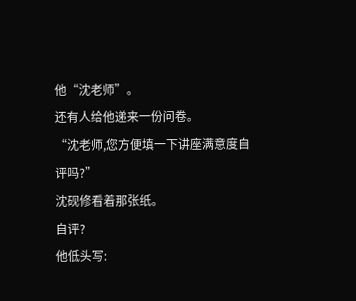他“沈老师”。
还有人给他递来一份问卷。
“沈老师,您方便填一下讲座满意度自评吗?”
沈砚修看着那张纸。
自评?
他低头写: